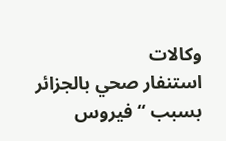وكالات
استنفار صحي بالجزائر بسبب “فيروس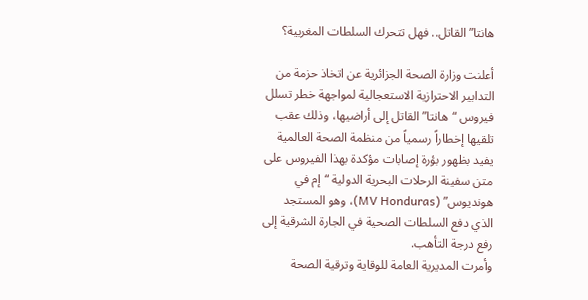هانتا” القاتل.. فهل تتحرك السلطات المغربية؟

أعلنت وزارة الصحة الجزائرية عن اتخاذ حزمة من التدابير الاحترازية الاستعجالية لمواجهة خطر تسلل فيروس “هانتا” القاتل إلى أراضيها، وذلك عقب تلقيها إخطاراً رسمياً من منظمة الصحة العالمية يفيد بظهور بؤرة إصابات مؤكدة بهذا الفيروس على متن سفينة الرحلات البحرية الدولية “إم في هونديوس” (MV Honduras)، وهو المستجد الذي دفع السلطات الصحية في الجارة الشرقية إلى رفع درجة التأهب.
وأمرت المديرية العامة للوقاية وترقية الصحة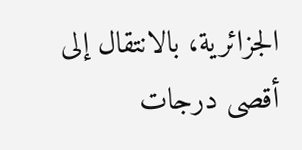الجزائرية، بالانتقال إلى أقصى درجات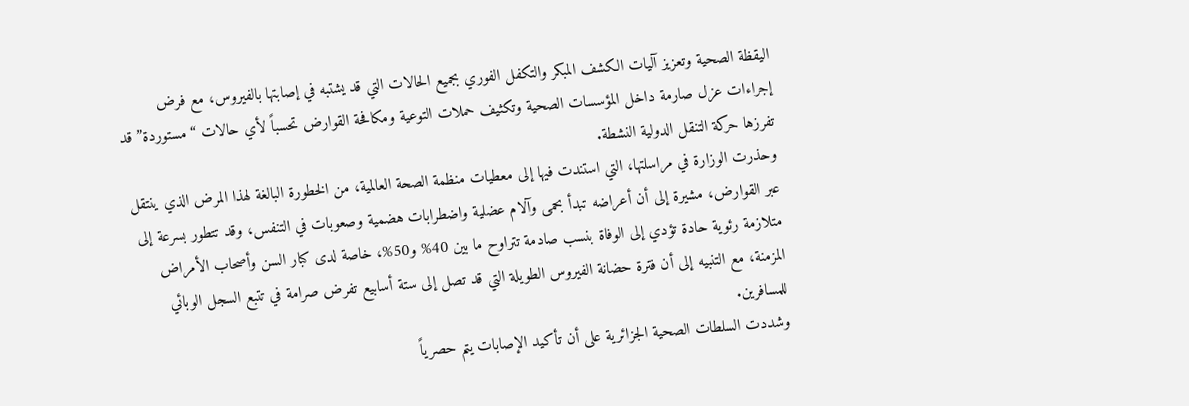اليقظة الصحية وتعزيز آليات الكشف المبكر والتكفل الفوري بجميع الحالات التي قد يشتبه في إصابتها بالفيروس، مع فرض إجراءات عزل صارمة داخل المؤسسات الصحية وتكثيف حملات التوعية ومكافحة القوارض تحسباً لأي حالات “مستوردة” قد تفرزها حركة التنقل الدولية النشطة.
وحذرت الوزارة في مراسلتها، التي استندت فيها إلى معطيات منظمة الصحة العالمية، من الخطورة البالغة لهذا المرض الذي ينتقل عبر القوارض، مشيرة إلى أن أعراضه تبدأ بحمى وآلام عضلية واضطرابات هضمية وصعوبات في التنفس، وقد تتطور بسرعة إلى متلازمة رئوية حادة تؤدي إلى الوفاة بنسب صادمة تتراوح ما بين 40% و50%، خاصة لدى كبار السن وأصحاب الأمراض المزمنة، مع التنبيه إلى أن فترة حضانة الفيروس الطويلة التي قد تصل إلى ستة أسابيع تفرض صرامة في تتبع السجل الوبائي للمسافرين.
وشددت السلطات الصحية الجزائرية على أن تأكيد الإصابات يتم حصرياً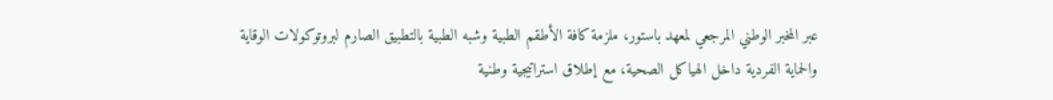عبر المخبر الوطني المرجعي لمعهد باستور، ملزمة كافة الأطقم الطبية وشبه الطبية بالتطبيق الصارم لبروتوكولات الوقاية والحماية الفردية داخل الهياكل الصحية، مع إطلاق استراتيجية وطنية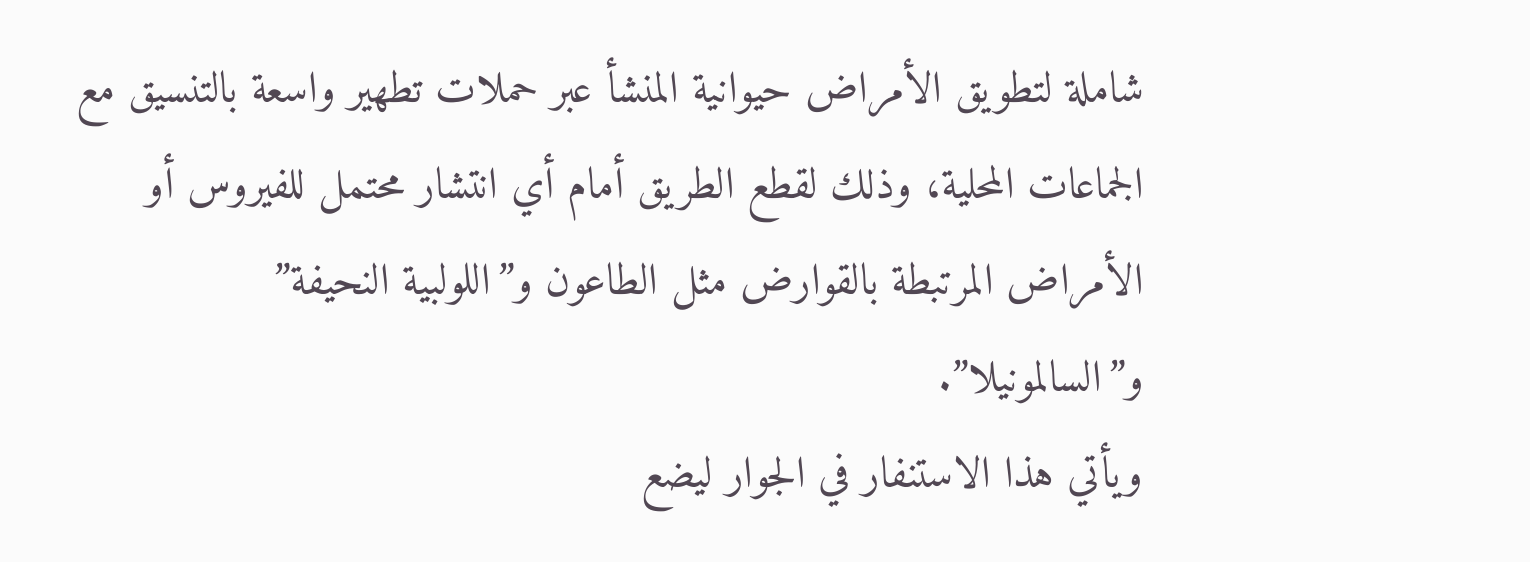شاملة لتطويق الأمراض حيوانية المنشأ عبر حملات تطهير واسعة بالتنسيق مع الجماعات المحلية، وذلك لقطع الطريق أمام أي انتشار محتمل للفيروس أو الأمراض المرتبطة بالقوارض مثل الطاعون و”اللولبية النحيفة” و”السالمونيلا”.
ويأتي هذا الاستنفار في الجوار ليضع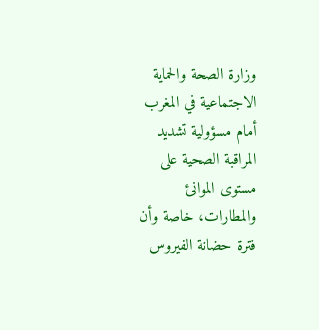وزارة الصحة والحماية الاجتماعية في المغرب أمام مسؤولية تشديد المراقبة الصحية على مستوى الموانئ والمطارات، خاصة وأن فترة حضانة الفيروس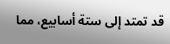قد تمتد إلى ستة أسابيع، مما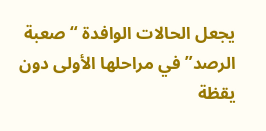يجعل الحالات الوافدة “صعبة الرصد” في مراحلها الأولى دون يقظة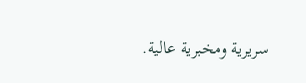سريرية ومخبرية عالية.